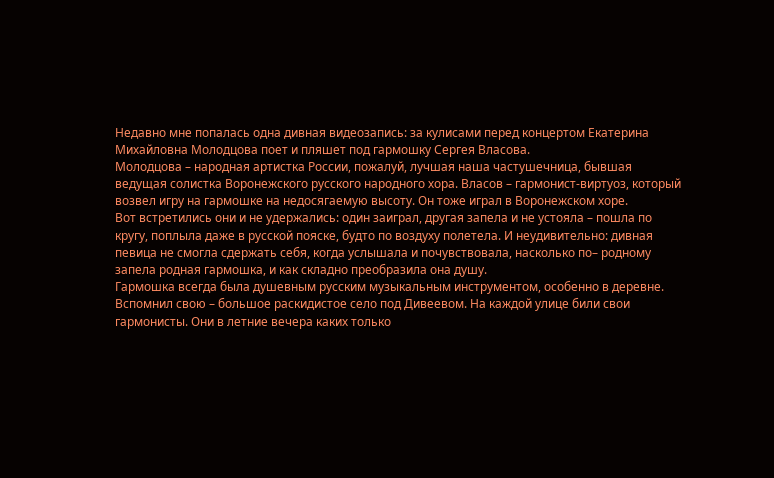Недавно мне попалась одна дивная видеозапись: за кулисами перед концертом Екатерина Михайловна Молодцова поет и пляшет под гармошку Сергея Власова.
Молодцова – народная артистка России, пожалуй, лучшая наша частушечница, бывшая ведущая солистка Воронежского русского народного хора. Власов – гармонист-виртуоз, который возвел игру на гармошке на недосягаемую высоту. Он тоже играл в Воронежском хоре.
Вот встретились они и не удержались: один заиграл, другая запела и не устояла – пошла по кругу, поплыла даже в русской пояске, будто по воздуху полетела. И неудивительно: дивная певица не смогла сдержать себя, когда услышала и почувствовала, насколько по– родному запела родная гармошка, и как складно преобразила она душу.
Гармошка всегда была душевным русским музыкальным инструментом, особенно в деревне. Вспомнил свою – большое раскидистое село под Дивеевом. На каждой улице били свои гармонисты. Они в летние вечера каких только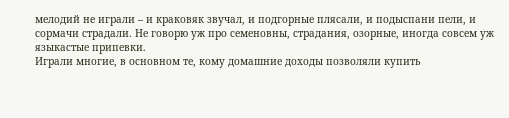мелодий не играли – и краковяк звучал, и подгорные плясали, и подыспани пели, и сормачи страдали. Не говорю уж про семеновны, страдания, озорные, иногда совсем уж языкастые припевки.
Играли многие, в основном те, кому домашние доходы позволяли купить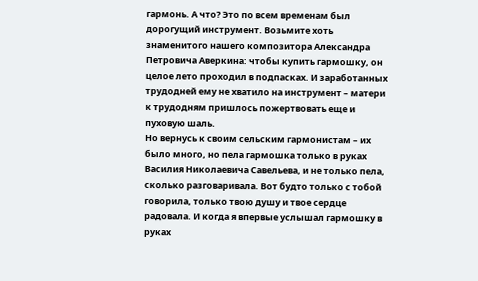гармонь. А что? Это по всем временам был дорогущий инструмент. Возьмите хоть знаменитого нашего композитора Александра Петровича Аверкина: чтобы купить гармошку, он целое лето проходил в подпасках. И заработанных трудодней ему не хватило на инструмент – матери к трудодням пришлось пожертвовать еще и пуховую шаль.
Но вернусь к своим сельским гармонистам – их было много, но пела гармошка только в руках Василия Николаевича Савельева, и не только пела, сколько разговаривала. Вот будто только с тобой говорила, только твою душу и твое сердце радовала. И когда я впервые услышал гармошку в руках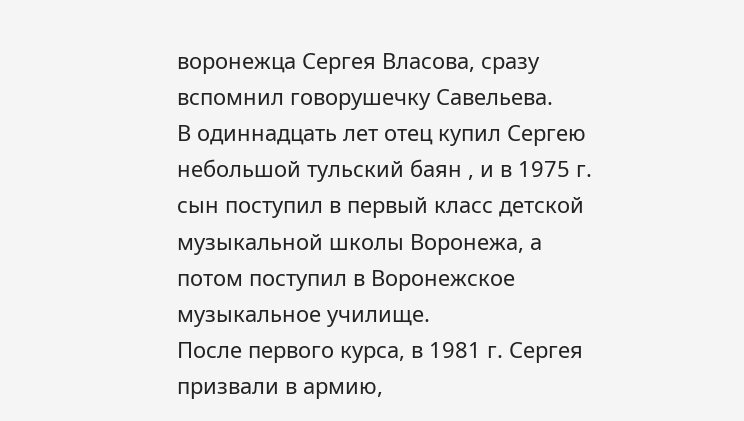воронежца Сергея Власова, сразу вспомнил говорушечку Савельева.
В одиннадцать лет отец купил Сергею небольшой тульский баян , и в 1975 г. сын поступил в первый класс детской музыкальной школы Воронежа, а потом поступил в Воронежское музыкальное училище.
После первого курса, в 1981 г. Сергея призвали в армию,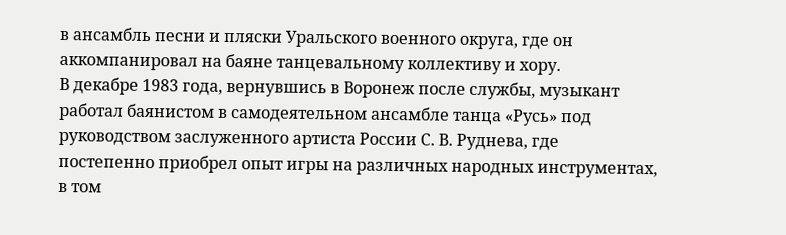в ансамбль песни и пляски Уральского военного округа, где он аккомпанировал на баяне танцевальному коллективу и хору.
В декабре 1983 года, вернувшись в Воронеж после службы, музыкант работал баянистом в самодеятельном ансамбле танца «Русь» под руководством заслуженного артиста России С. В. Руднева, где постепенно приобрел опыт игры на различных народных инструментах, в том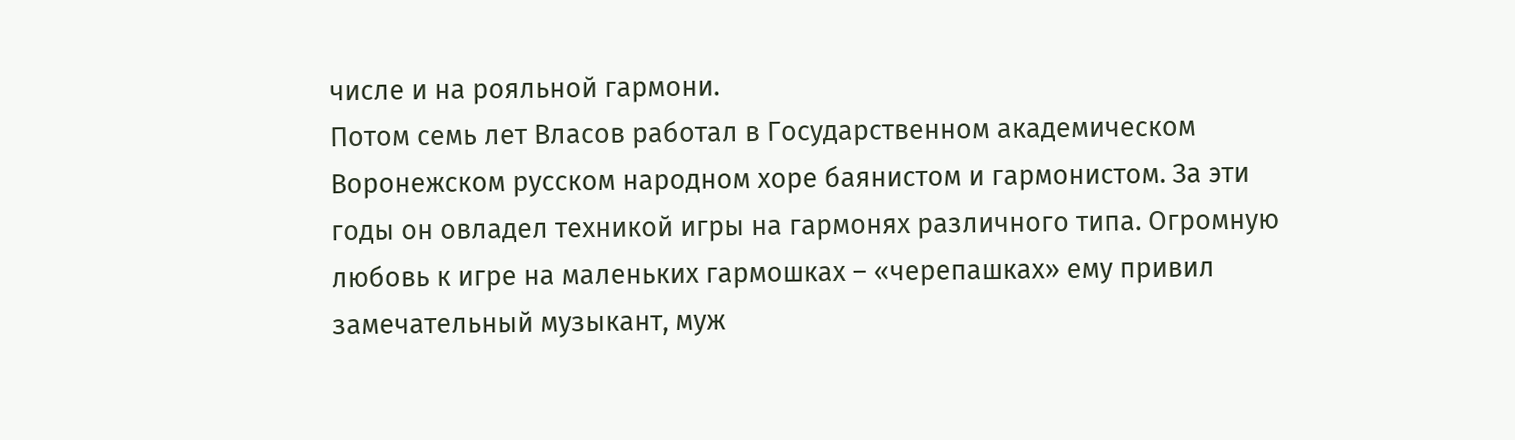числе и на рояльной гармони.
Потом семь лет Власов работал в Государственном академическом Воронежском русском народном хоре баянистом и гармонистом. За эти годы он овладел техникой игры на гармонях различного типа. Огромную любовь к игре на маленьких гармошках – «черепашках» ему привил замечательный музыкант, муж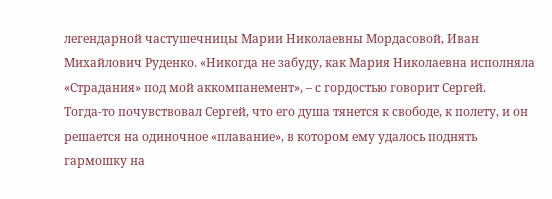легендарной частушечницы Марии Николаевны Мордасовой, Иван Михайлович Руденко. «Никогда не забуду, как Мария Николаевна исполняла «Страдания» под мой аккомпанемент», – с гордостью говорит Сергей.
Тогда-то почувствовал Сергей, что его душа тянется к свободе, к полету, и он решается на одиночное «плавание», в котором ему удалось поднять гармошку на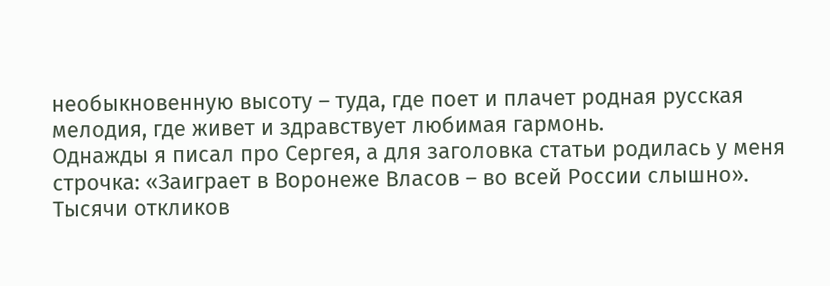необыкновенную высоту – туда, где поет и плачет родная русская мелодия, где живет и здравствует любимая гармонь.
Однажды я писал про Сергея, а для заголовка статьи родилась у меня строчка: «Заиграет в Воронеже Власов – во всей России слышно». Тысячи откликов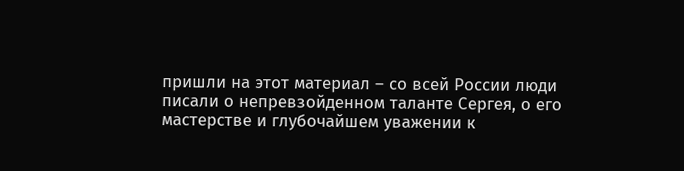пришли на этот материал – со всей России люди писали о непревзойденном таланте Сергея, о его мастерстве и глубочайшем уважении к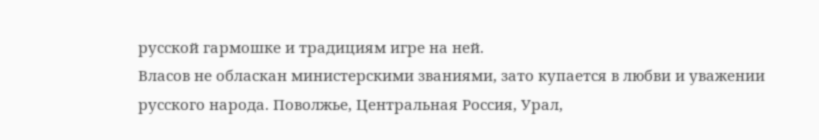русской гармошке и традициям игре на ней.
Власов не обласкан министерскими званиями, зато купается в любви и уважении русского народа. Поволжье, Центральная Россия, Урал,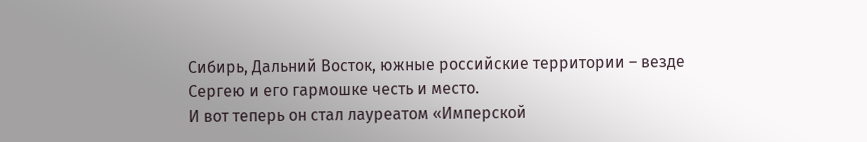Сибирь, Дальний Восток, южные российские территории – везде Сергею и его гармошке честь и место.
И вот теперь он стал лауреатом «Имперской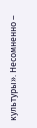культуры». Несомненно –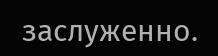заслуженно.